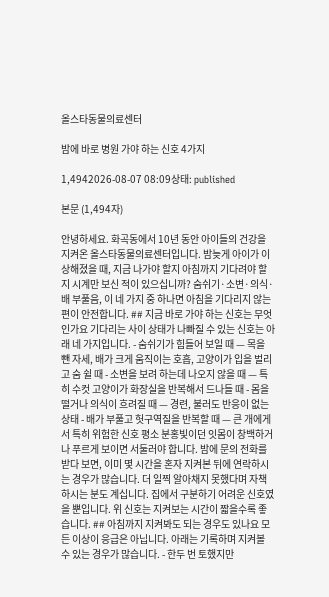올스타동물의료센터

밤에 바로 병원 가야 하는 신호 4가지

1,4942026-08-07 08:09상태: published

본문 (1,494자)

안녕하세요. 화곡동에서 10년 동안 아이들의 건강을 지켜온 올스타동물의료센터입니다. 밤늦게 아이가 이상해졌을 때, 지금 나가야 할지 아침까지 기다려야 할지 시계만 보신 적이 있으십니까? 숨쉬기·소변·의식·배 부풀음, 이 네 가지 중 하나면 아침을 기다리지 않는 편이 안전합니다. ## 지금 바로 가야 하는 신호는 무엇인가요 기다리는 사이 상태가 나빠질 수 있는 신호는 아래 네 가지입니다. - 숨쉬기가 힘들어 보일 때 — 목을 뺀 자세, 배가 크게 움직이는 호흡, 고양이가 입을 벌리고 숨 쉴 때 - 소변을 보려 하는데 나오지 않을 때 — 특히 수컷 고양이가 화장실을 반복해서 드나들 때 - 몸을 떨거나 의식이 흐려질 때 — 경련, 불러도 반응이 없는 상태 - 배가 부풀고 헛구역질을 반복할 때 — 큰 개에게서 특히 위험한 신호 평소 분홍빛이던 잇몸이 창백하거나 푸르게 보이면 서둘러야 합니다. 밤에 문의 전화를 받다 보면, 이미 몇 시간을 혼자 지켜본 뒤에 연락하시는 경우가 많습니다. 더 일찍 알아채지 못했다며 자책하시는 분도 계십니다. 집에서 구분하기 어려운 신호였을 뿐입니다. 위 신호는 지켜보는 시간이 짧을수록 좋습니다. ## 아침까지 지켜봐도 되는 경우도 있나요 모든 이상이 응급은 아닙니다. 아래는 기록하며 지켜볼 수 있는 경우가 많습니다. - 한두 번 토했지만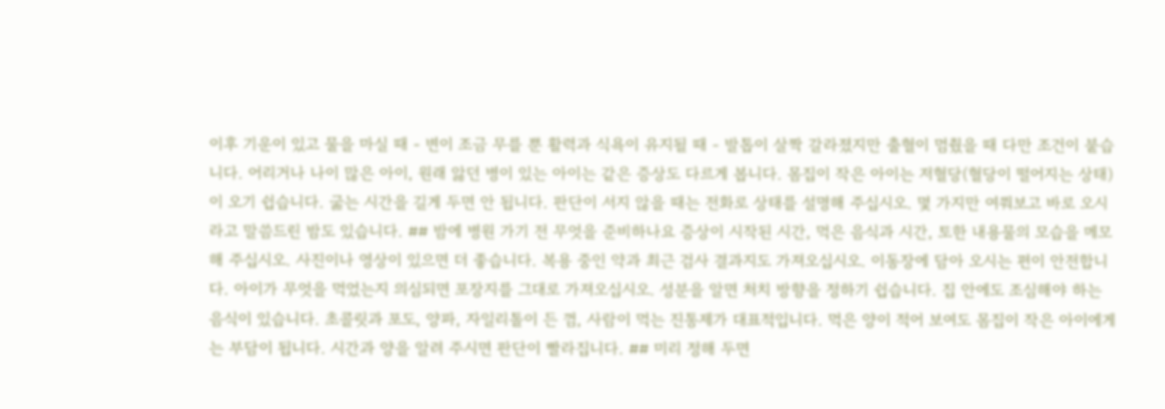이후 기운이 있고 물을 마실 때 - 변이 조금 무를 뿐 활력과 식욕이 유지될 때 - 발톱이 살짝 갈라졌지만 출혈이 멈췄을 때 다만 조건이 붙습니다. 어리거나 나이 많은 아이, 원래 앓던 병이 있는 아이는 같은 증상도 다르게 봅니다. 몸집이 작은 아이는 저혈당(혈당이 떨어지는 상태)이 오기 쉽습니다. 굶는 시간을 길게 두면 안 됩니다. 판단이 서지 않을 때는 전화로 상태를 설명해 주십시오. 몇 가지만 여쭤보고 바로 오시라고 말씀드린 밤도 있습니다. ## 밤에 병원 가기 전 무엇을 준비하나요 증상이 시작된 시간, 먹은 음식과 시간, 토한 내용물의 모습을 메모해 주십시오. 사진이나 영상이 있으면 더 좋습니다. 복용 중인 약과 최근 검사 결과지도 가져오십시오. 이동장에 담아 오시는 편이 안전합니다. 아이가 무엇을 먹었는지 의심되면 포장지를 그대로 가져오십시오. 성분을 알면 처치 방향을 정하기 쉽습니다. 집 안에도 조심해야 하는 음식이 있습니다. 초콜릿과 포도, 양파, 자일리톨이 든 껌, 사람이 먹는 진통제가 대표적입니다. 먹은 양이 적어 보여도 몸집이 작은 아이에게는 부담이 됩니다. 시간과 양을 알려 주시면 판단이 빨라집니다. ## 미리 정해 두면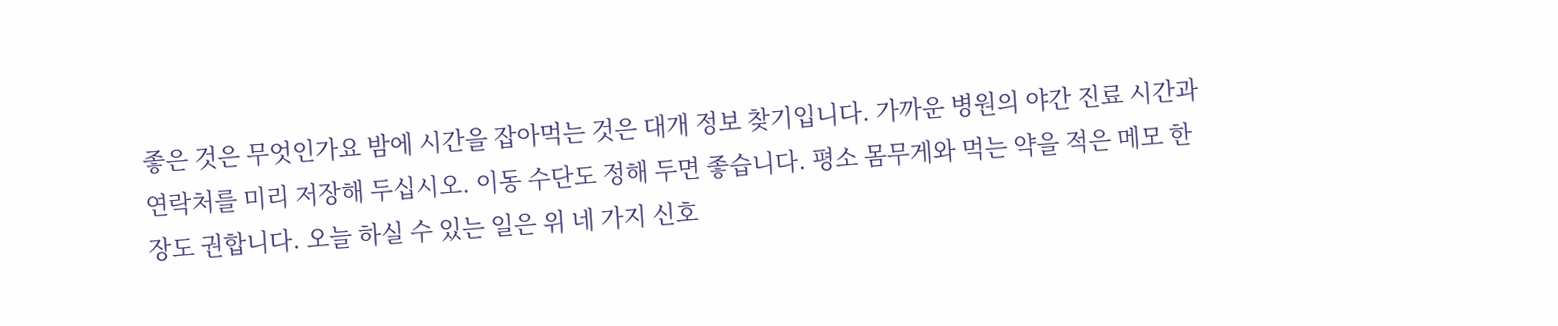좋은 것은 무엇인가요 밤에 시간을 잡아먹는 것은 대개 정보 찾기입니다. 가까운 병원의 야간 진료 시간과 연락처를 미리 저장해 두십시오. 이동 수단도 정해 두면 좋습니다. 평소 몸무게와 먹는 약을 적은 메모 한 장도 권합니다. 오늘 하실 수 있는 일은 위 네 가지 신호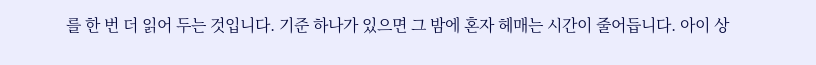를 한 번 더 읽어 두는 것입니다. 기준 하나가 있으면 그 밤에 혼자 헤매는 시간이 줄어듭니다. 아이 상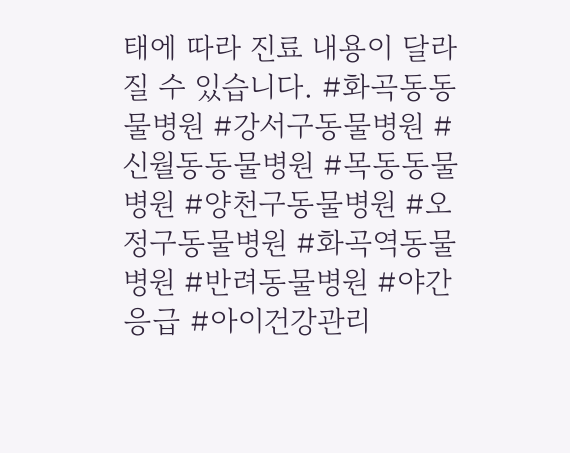태에 따라 진료 내용이 달라질 수 있습니다. #화곡동동물병원 #강서구동물병원 #신월동동물병원 #목동동물병원 #양천구동물병원 #오정구동물병원 #화곡역동물병원 #반려동물병원 #야간응급 #아이건강관리